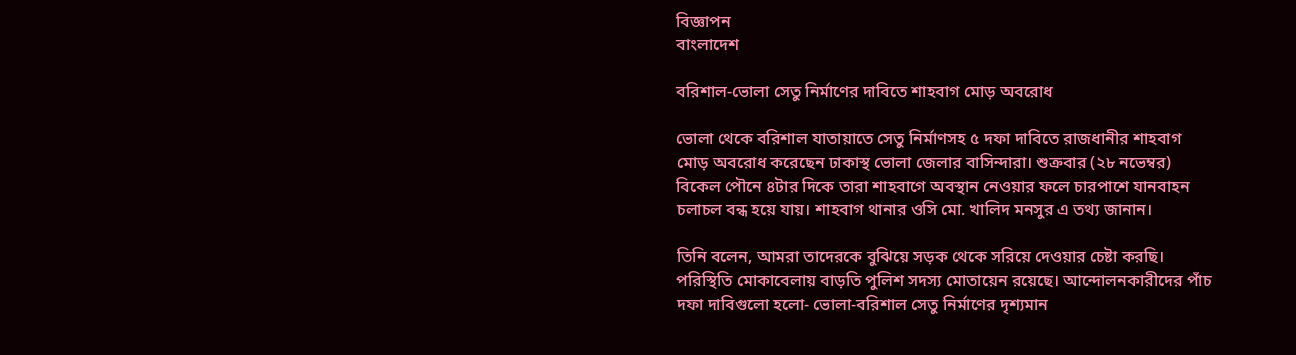বিজ্ঞাপন
বাংলাদেশ

বরিশাল-ভোলা সেতু নির্মাণের দাবিতে শাহবাগ মোড় অবরোধ

ভোলা থেকে বরিশাল যাতায়াতে সেতু নির্মাণসহ ৫ দফা দাবিতে রাজধানীর শাহবাগ মোড় অবরোধ করেছেন ঢাকাস্থ ভোলা জেলার বাসিন্দারা। শুক্রবার (২৮ নভেম্বর) বিকেল পৌনে ৪টার দিকে তারা শাহবাগে অবস্থান নেওয়ার ফলে চারপাশে যানবাহন চলাচল বন্ধ হয়ে যায়। শাহবাগ থানার ওসি মো. খালিদ মনসুর এ তথ্য জানান।

তিনি বলেন, আমরা তাদেরকে বুঝিয়ে সড়ক থেকে সরিয়ে দেওয়ার চেষ্টা করছি। পরিস্থিতি মোকাবেলায় বাড়তি পুলিশ সদস্য মোতায়েন রয়েছে। আন্দোলনকারীদের পাঁচ দফা দাবিগুলো হলো- ভোলা-বরিশাল সেতু নির্মাণের দৃশ্যমান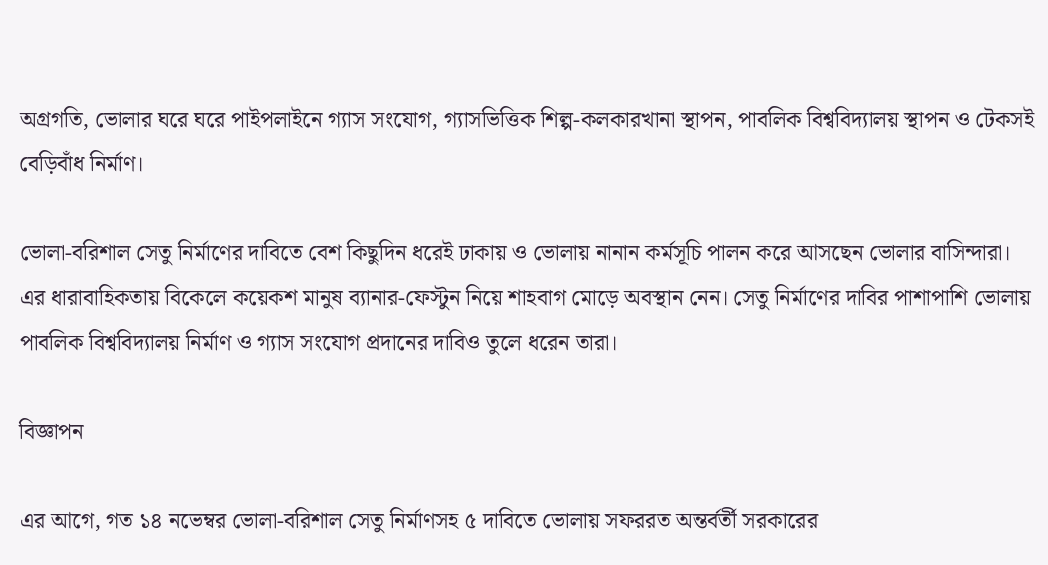অগ্রগতি, ভোলার ঘরে ঘরে পাইপলাইনে গ্যাস সংযোগ, গ্যাসভিত্তিক শিল্প-কলকারখানা স্থাপন, পাবলিক বিশ্ববিদ্যালয় স্থাপন ও টেকসই বেড়িবাঁধ নির্মাণ।

ভোলা-বরিশাল সেতু নির্মাণের দাবিতে বেশ কিছুদিন ধরেই ঢাকায় ও ভোলায় নানান কর্মসূচি পালন করে আসছেন ভোলার বাসিন্দারা। এর ধারাবাহিকতায় বিকেলে কয়েকশ মানুষ ব্যানার-ফেস্টুন নিয়ে শাহবাগ মোড়ে অবস্থান নেন। সেতু নির্মাণের দাবির পাশাপাশি ভোলায় পাবলিক বিশ্ববিদ্যালয় নির্মাণ ও গ্যাস সংযোগ প্রদানের দাবিও তুলে ধরেন তারা।

বিজ্ঞাপন

এর আগে, গত ১৪ নভেম্বর ভোলা-বরিশাল সেতু নির্মাণসহ ৫ দাবিতে ভোলায় সফররত অন্তর্বর্তী সরকারের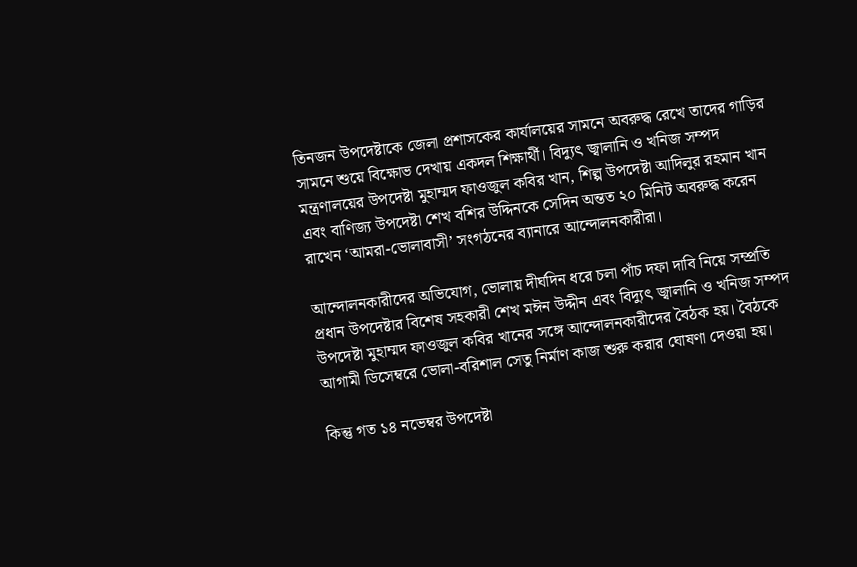তিনজন উপদেষ্টাকে জেলা প্রশাসকের কার্যালয়ের সামনে অবরুদ্ধ রেখে তাদের গাড়ির সামনে শুয়ে বিক্ষোভ দেখায় একদল শিক্ষার্থী। বিদ্যুৎ জ্বালানি ও খনিজ সম্পদ মন্ত্রণালয়ের উপদেষ্টা মুহাম্মদ ফাওজুল কবির খান, শিল্প উপদেষ্টা আদিলুর রহমান খান এবং বাণিজ্য উপদেষ্টা শেখ বশির উদ্দিনকে সেদিন অন্তত ২০ মিনিট অবরুদ্ধ করেন রাখেন ‘আমরা-ভোলাবাসী’ সংগঠনের ব্যানারে আন্দোলনকারীরা।

আন্দোলনকারীদের অভিযোগ, ভোলায় দীর্ঘদিন ধরে চলা পাঁচ দফা দাবি নিয়ে সম্প্রতি প্রধান উপদেষ্টার বিশেষ সহকারী শেখ মঈন উদ্দীন এবং বিদ্যুৎ জ্বালানি ও খনিজ সম্পদ উপদেষ্টা মুহাম্মদ ফাওজুল কবির খানের সঙ্গে আন্দোলনকারীদের বৈঠক হয়। বৈঠকে আগামী ডিসেম্বরে ভোলা-বরিশাল সেতু নির্মাণ কাজ শুরু করার ঘোষণা দেওয়া হয়।

কিন্তু গত ১৪ নভেম্বর উপদেষ্টা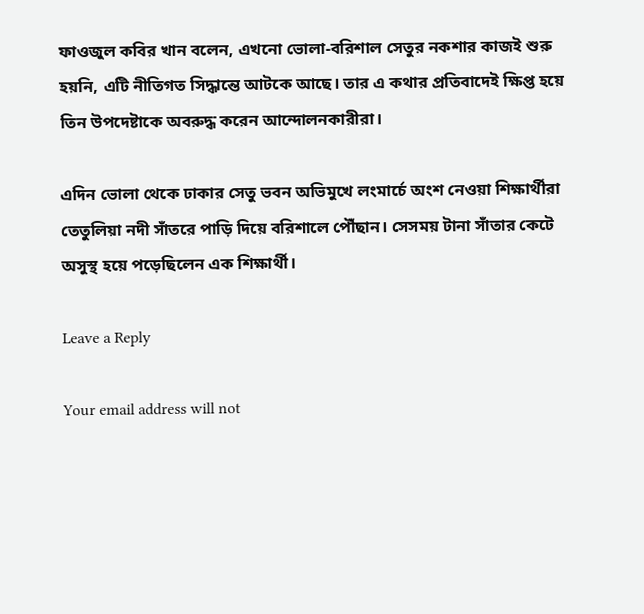ফাওজুল কবির খান বলেন, এখনো ভোলা-বরিশাল সেতুর নকশার কাজই শুরু হয়নি, এটি নীতিগত সিদ্ধান্তে আটকে আছে। তার এ কথার প্রতিবাদেই ক্ষিপ্ত হয়ে তিন উপদেষ্টাকে অবরুদ্ধ করেন আন্দোলনকারীরা।

এদিন ভোলা থেকে ঢাকার সেতু ভবন অভিমুখে লংমার্চে অংশ নেওয়া শিক্ষার্থীরা তেতুলিয়া নদী সাঁতরে পাড়ি দিয়ে বরিশালে পৌঁছান। সেসময় টানা সাঁতার কেটে অসুস্থ হয়ে পড়েছিলেন এক শিক্ষার্থী।

Leave a Reply

Your email address will not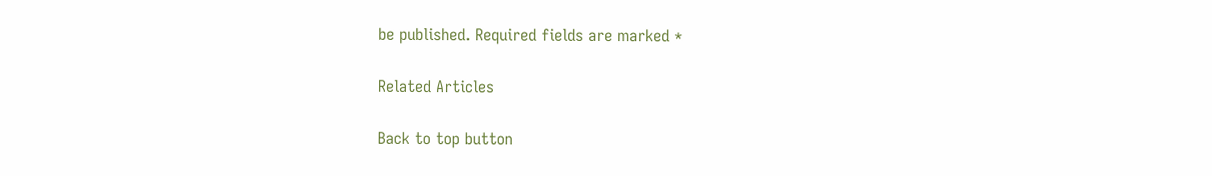be published. Required fields are marked *

Related Articles

Back to top button